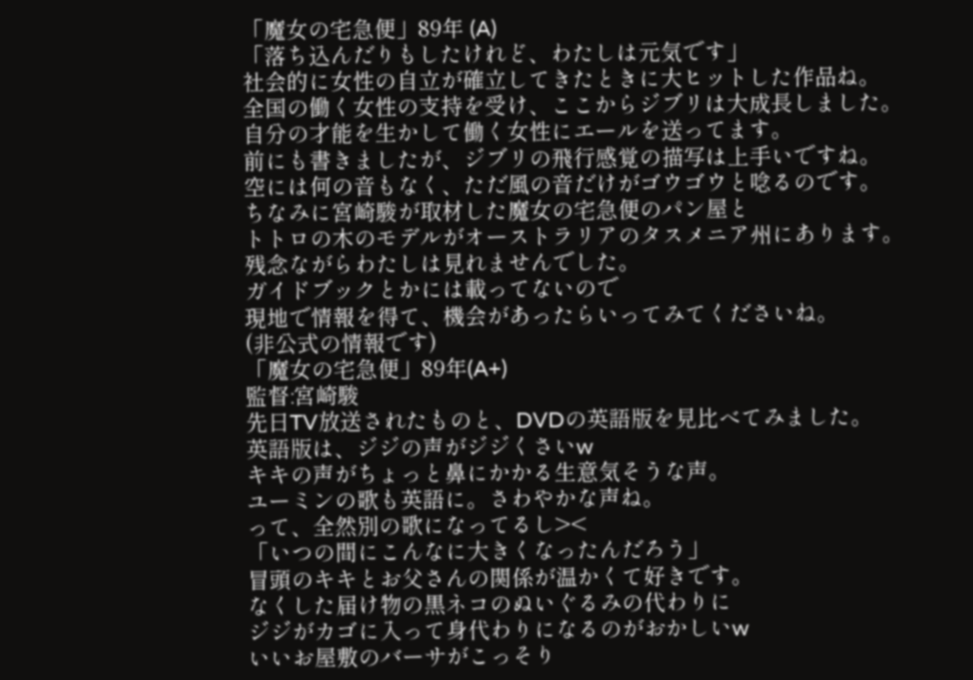「魔女の宅急便」89年 (A)
「落ち込んだりもしたけれど、わたしは元気です」
社会的に女性の自立が確立してきたときに大ヒットした作品ね。
全国の働く女性の支持を受け、ここからジブリは大成長しました。
自分の才能を生かして働く女性にエールを送ってます。
前にも書きましたが、ジブリの飛行感覚の描写は上手いですね。
空には何の音もなく、ただ風の音だけがゴウゴウと唸るのです。
ちなみに宮崎駿が取材した魔女の宅急便のパン屋と
トトロの木のモデルがオーストラリアのタスメニア州にあります。
残念ながらわたしは見れませんでした。
ガイドブックとかには載ってないので
現地で情報を得て、機会があったらいってみてくださいね。
(非公式の情報です)
「魔女の宅急便」89年(A+)
監督:宮崎駿
先日TV放送されたものと、DVDの英語版を見比べてみました。
英語版は、ジジの声がジジくさいw
キキの声がちょっと鼻にかかる生意気そうな声。
ユーミンの歌も英語に。さわやかな声ね。
って、全然別の歌になってるし><
「いつの間にこんなに大きくなったんだろう」
冒頭のキキとお父さんの関係が温かくて好きです。
なくした届け物の黒ネコのぬいぐるみの代わりに
ジジがカゴに入って身代わりになるのがおかしいw
いいお屋敷のバーサがこっそり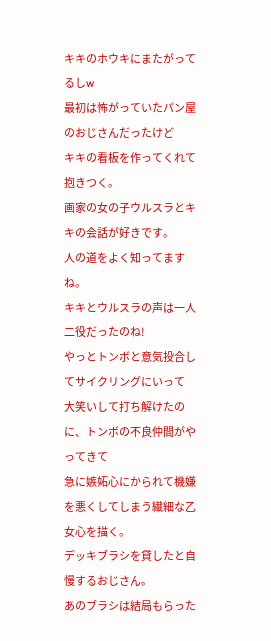キキのホウキにまたがってるしw
最初は怖がっていたパン屋のおじさんだったけど
キキの看板を作ってくれて抱きつく。
画家の女の子ウルスラとキキの会話が好きです。
人の道をよく知ってますね。
キキとウルスラの声は一人二役だったのね!
やっとトンボと意気投合してサイクリングにいって
大笑いして打ち解けたのに、トンボの不良仲間がやってきて
急に嫉妬心にかられて機嫌を悪くしてしまう繊細な乙女心を描く。
デッキブラシを貸したと自慢するおじさん。
あのブラシは結局もらった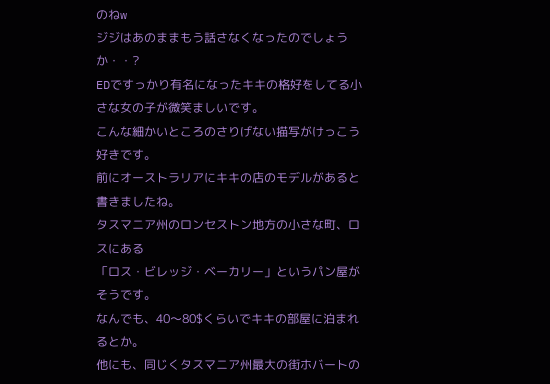のねw
ジジはあのままもう話さなくなったのでしょうか・・?
EDですっかり有名になったキキの格好をしてる小さな女の子が微笑ましいです。
こんな細かいところのさりげない描写がけっこう好きです。
前にオーストラリアにキキの店のモデルがあると書きましたね。
タスマニア州のロンセストン地方の小さな町、ロスにある
「ロス・ビレッジ・ベーカリー」というパン屋がそうです。
なんでも、40〜80$くらいでキキの部屋に泊まれるとか。
他にも、同じくタスマニア州最大の街ホバートの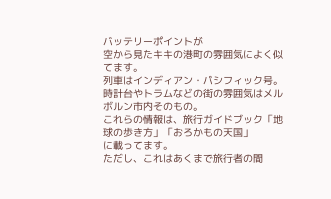バッテリーポイントが
空から見たキキの港町の雰囲気によく似てます。
列車はインディアン・パシフィック号。
時計台やトラムなどの街の雰囲気はメルボルン市内そのもの。
これらの情報は、旅行ガイドブック「地球の歩き方」「おろかもの天国」
に載ってます。
ただし、これはあくまで旅行者の間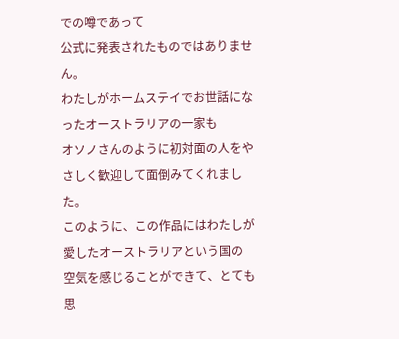での噂であって
公式に発表されたものではありません。
わたしがホームステイでお世話になったオーストラリアの一家も
オソノさんのように初対面の人をやさしく歓迎して面倒みてくれました。
このように、この作品にはわたしが愛したオーストラリアという国の
空気を感じることができて、とても思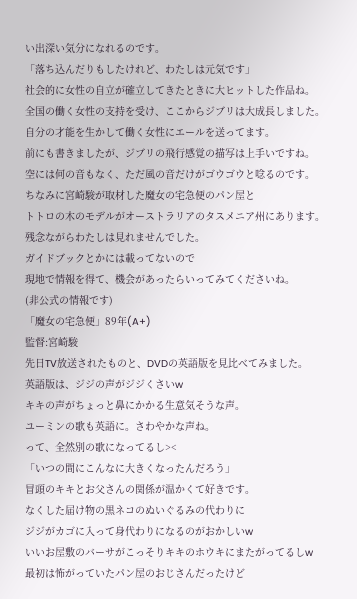い出深い気分になれるのです。
「落ち込んだりもしたけれど、わたしは元気です」
社会的に女性の自立が確立してきたときに大ヒットした作品ね。
全国の働く女性の支持を受け、ここからジブリは大成長しました。
自分の才能を生かして働く女性にエールを送ってます。
前にも書きましたが、ジブリの飛行感覚の描写は上手いですね。
空には何の音もなく、ただ風の音だけがゴウゴウと唸るのです。
ちなみに宮崎駿が取材した魔女の宅急便のパン屋と
トトロの木のモデルがオーストラリアのタスメニア州にあります。
残念ながらわたしは見れませんでした。
ガイドブックとかには載ってないので
現地で情報を得て、機会があったらいってみてくださいね。
(非公式の情報です)
「魔女の宅急便」89年(A+)
監督:宮崎駿
先日TV放送されたものと、DVDの英語版を見比べてみました。
英語版は、ジジの声がジジくさいw
キキの声がちょっと鼻にかかる生意気そうな声。
ユーミンの歌も英語に。さわやかな声ね。
って、全然別の歌になってるし><
「いつの間にこんなに大きくなったんだろう」
冒頭のキキとお父さんの関係が温かくて好きです。
なくした届け物の黒ネコのぬいぐるみの代わりに
ジジがカゴに入って身代わりになるのがおかしいw
いいお屋敷のバーサがこっそりキキのホウキにまたがってるしw
最初は怖がっていたパン屋のおじさんだったけど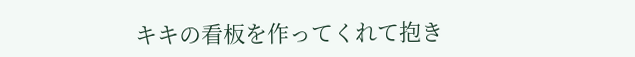キキの看板を作ってくれて抱き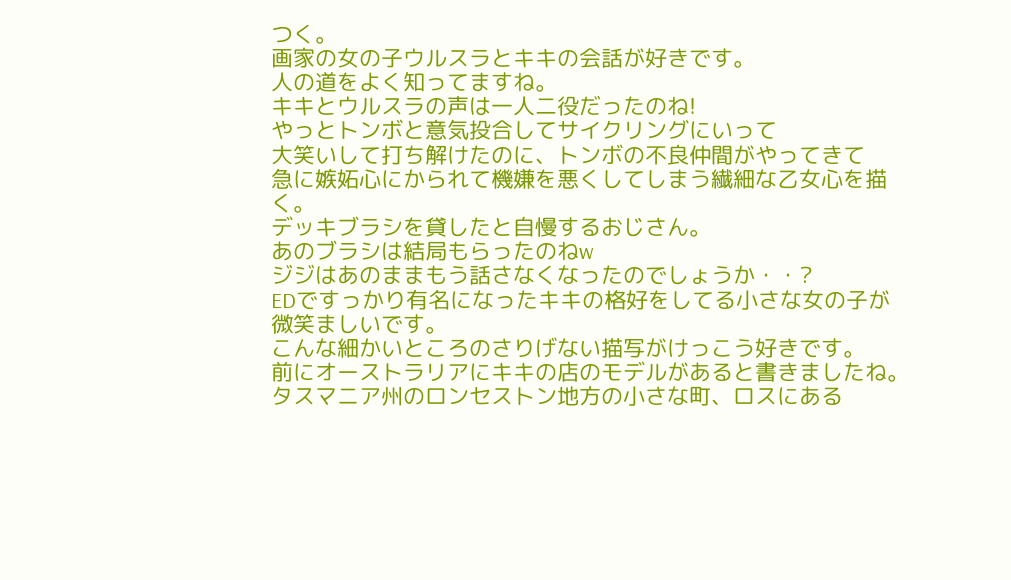つく。
画家の女の子ウルスラとキキの会話が好きです。
人の道をよく知ってますね。
キキとウルスラの声は一人二役だったのね!
やっとトンボと意気投合してサイクリングにいって
大笑いして打ち解けたのに、トンボの不良仲間がやってきて
急に嫉妬心にかられて機嫌を悪くしてしまう繊細な乙女心を描く。
デッキブラシを貸したと自慢するおじさん。
あのブラシは結局もらったのねw
ジジはあのままもう話さなくなったのでしょうか・・?
EDですっかり有名になったキキの格好をしてる小さな女の子が微笑ましいです。
こんな細かいところのさりげない描写がけっこう好きです。
前にオーストラリアにキキの店のモデルがあると書きましたね。
タスマニア州のロンセストン地方の小さな町、ロスにある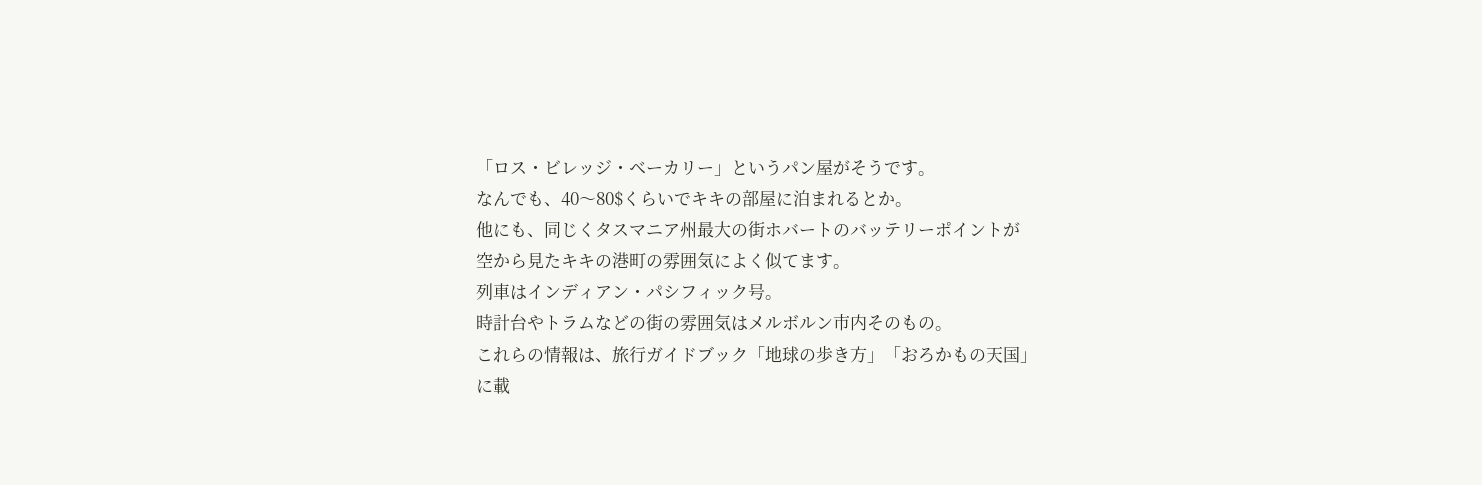「ロス・ビレッジ・ベーカリー」というパン屋がそうです。
なんでも、40〜80$くらいでキキの部屋に泊まれるとか。
他にも、同じくタスマニア州最大の街ホバートのバッテリーポイントが
空から見たキキの港町の雰囲気によく似てます。
列車はインディアン・パシフィック号。
時計台やトラムなどの街の雰囲気はメルボルン市内そのもの。
これらの情報は、旅行ガイドブック「地球の歩き方」「おろかもの天国」
に載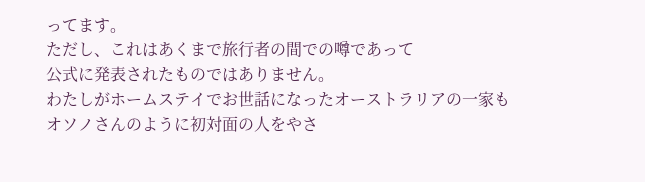ってます。
ただし、これはあくまで旅行者の間での噂であって
公式に発表されたものではありません。
わたしがホームステイでお世話になったオーストラリアの一家も
オソノさんのように初対面の人をやさ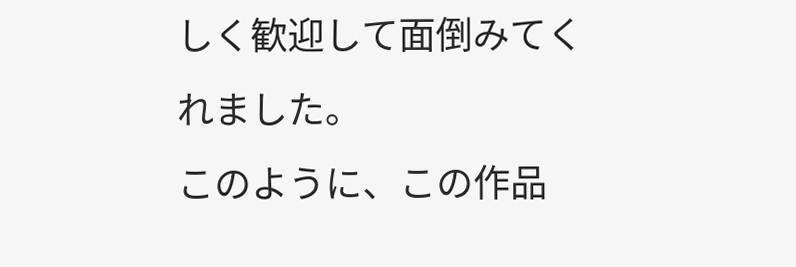しく歓迎して面倒みてくれました。
このように、この作品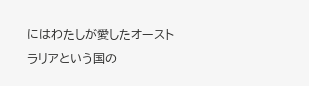にはわたしが愛したオーストラリアという国の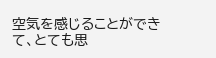空気を感じることができて、とても思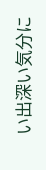い出深い気分に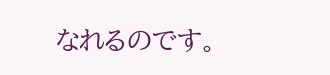なれるのです。